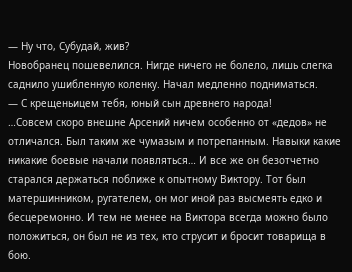— Ну что, Субудай, жив?
Новобранец пошевелился. Нигде ничего не болело, лишь слегка саднило ушибленную коленку. Начал медленно подниматься.
— С крещеньицем тебя, юный сын древнего народа!
…Совсем скоро внешне Арсений ничем особенно от «дедов» не отличался. Был таким же чумазым и потрепанным. Навыки какие никакие боевые начали появляться… И все же он безотчетно старался держаться поближе к опытному Виктору. Тот был матершинником, ругателем, он мог иной раз высмеять едко и бесцеремонно. И тем не менее на Виктора всегда можно было положиться, он был не из тех, кто струсит и бросит товарища в бою.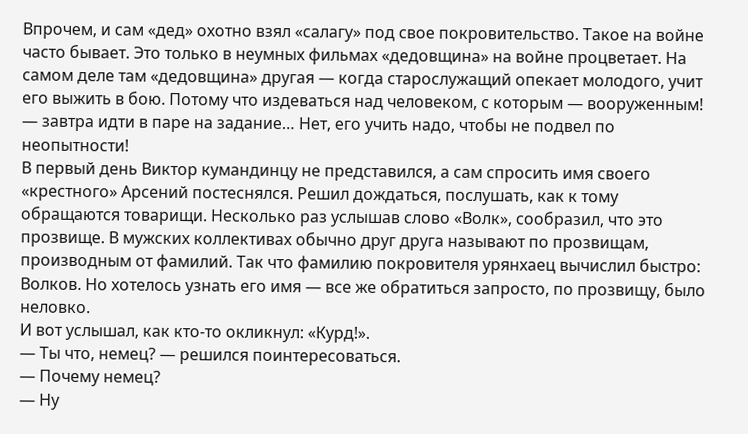Впрочем, и сам «дед» охотно взял «салагу» под свое покровительство. Такое на войне часто бывает. Это только в неумных фильмах «дедовщина» на войне процветает. На самом деле там «дедовщина» другая — когда старослужащий опекает молодого, учит его выжить в бою. Потому что издеваться над человеком, с которым — вооруженным! — завтра идти в паре на задание… Нет, его учить надо, чтобы не подвел по неопытности!
В первый день Виктор кумандинцу не представился, а сам спросить имя своего «крестного» Арсений постеснялся. Решил дождаться, послушать, как к тому обращаются товарищи. Несколько раз услышав слово «Волк», сообразил, что это прозвище. В мужских коллективах обычно друг друга называют по прозвищам, производным от фамилий. Так что фамилию покровителя урянхаец вычислил быстро: Волков. Но хотелось узнать его имя — все же обратиться запросто, по прозвищу, было неловко.
И вот услышал, как кто-то окликнул: «Курд!».
— Ты что, немец? — решился поинтересоваться.
— Почему немец?
— Ну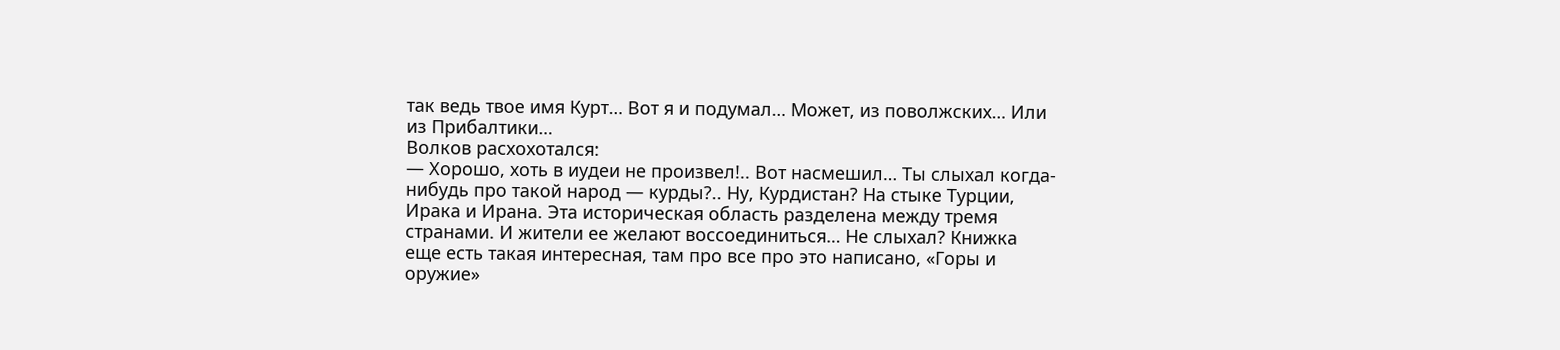так ведь твое имя Курт… Вот я и подумал… Может, из поволжских… Или из Прибалтики…
Волков расхохотался:
— Хорошо, хоть в иудеи не произвел!.. Вот насмешил… Ты слыхал когда-нибудь про такой народ — курды?.. Ну, Курдистан? На стыке Турции, Ирака и Ирана. Эта историческая область разделена между тремя странами. И жители ее желают воссоединиться… Не слыхал? Книжка еще есть такая интересная, там про все про это написано, «Горы и оружие»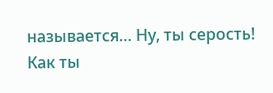называется… Ну, ты серость! Как ты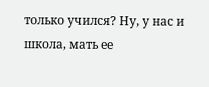только учился? Ну, у нас и школа, мать ее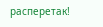расперетак!